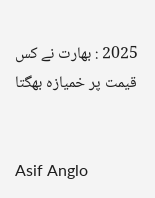2025 : بھارت نے کس قیمت پر خمیازہ بھگتا


Asif Anglo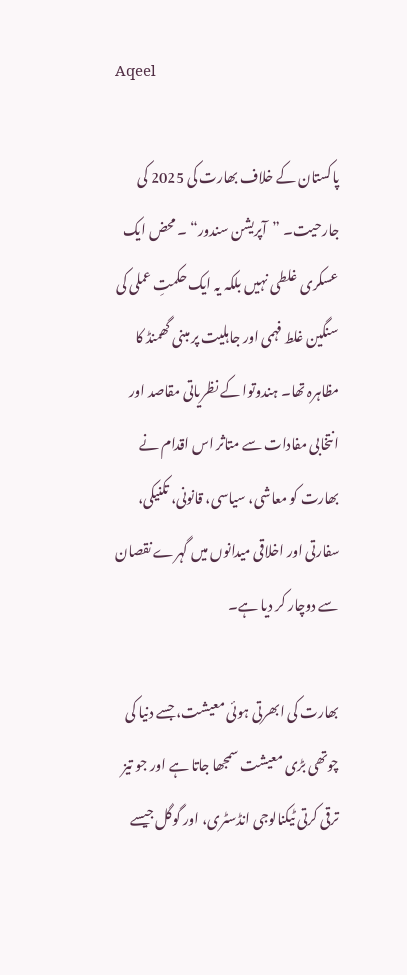Aqeel

پاکستان کے خلاف بھارت کی 2025 کی جارحیت۔ ”آپریشن سندور“ ۔ محض ایک عسکری غلطی نہیں بلکہ یہ ایک حکمتِ عملی کی سنگین غلط فہمی اور جاہلیت پر مبنی گھمنڈ کا مظاہرہ تھا۔ ہندوتوا کے نظریاتی مقاصد اور انتخابی مفادات سے متاثر اس اقدام نے بھارت کو معاشی، سیاسی، قانونی، تکنیکی، سفارتی اور اخلاقی میدانوں میں گہرے نقصان سے دوچار کر دیا ہے۔

بھارت کی ابھرتی ہوئی معیشت، جسے دنیا کی چوتھی بڑی معیشت سمجھا جاتا ہے اور جو تیز ترقی کرتی ٹیکنالوجی انڈسٹری، اور گوگل جیسے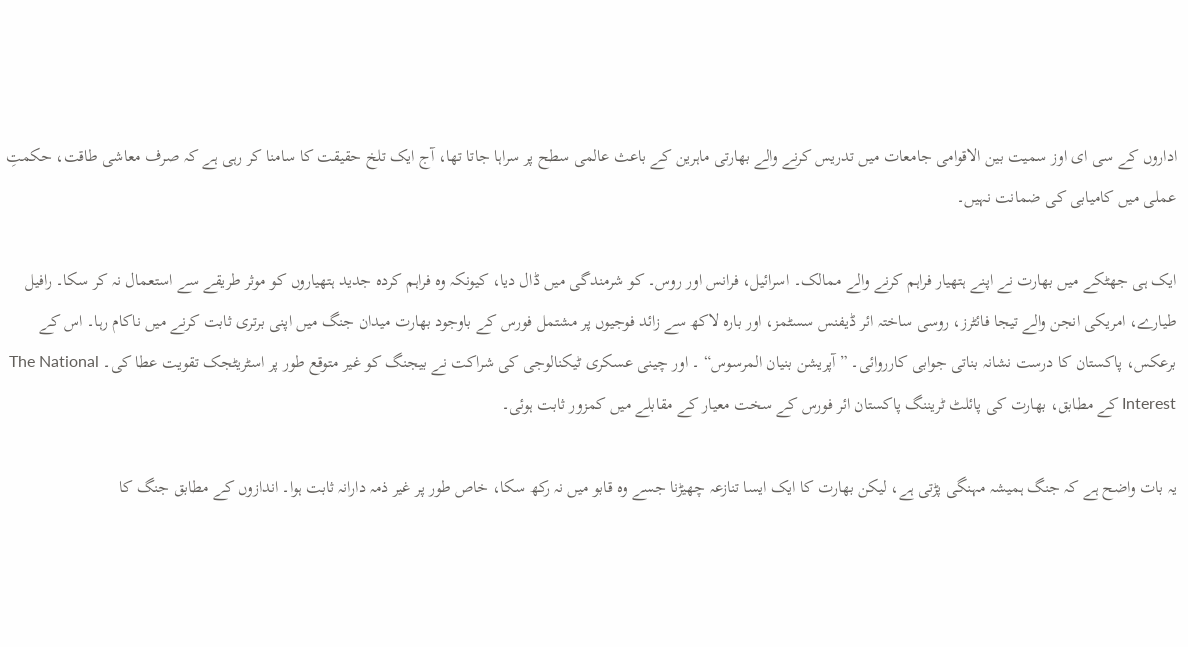اداروں کے سی ای اوز سمیت بین الاقوامی جامعات میں تدریس کرنے والے بھارتی ماہرین کے باعث عالمی سطح پر سراہا جاتا تھا، آج ایک تلخ حقیقت کا سامنا کر رہی ہے کہ صرف معاشی طاقت، حکمتِ عملی میں کامیابی کی ضمانت نہیں۔

ایک ہی جھٹکے میں بھارت نے اپنے ہتھیار فراہم کرنے والے ممالک۔ اسرائیل، فرانس اور روس۔ کو شرمندگی میں ڈال دیا، کیونکہ وہ فراہم کردہ جدید ہتھیاروں کو موثر طریقے سے استعمال نہ کر سکا۔ رافیل طیارے، امریکی انجن والے تیجا فائٹرز، روسی ساختہ ائر ڈیفنس سسٹمز، اور بارہ لاکھ سے زائد فوجیوں پر مشتمل فورس کے باوجود بھارت میدان جنگ میں اپنی برتری ثابت کرنے میں ناکام رہا۔ اس کے برعکس، پاکستان کا درست نشانہ بناتی جوابی کارروائی۔ ”آپریشن بنیان المرسوس“ ۔ اور چینی عسکری ٹیکنالوجی کی شراکت نے بیجنگ کو غیر متوقع طور پر اسٹریٹجک تقویت عطا کی۔ The National Interest کے مطابق، بھارت کی پائلٹ ٹریننگ پاکستان ائر فورس کے سخت معیار کے مقابلے میں کمزور ثابت ہوئی۔

یہ بات واضح ہے کہ جنگ ہمیشہ مہنگی پڑتی ہے، لیکن بھارت کا ایک ایسا تنازعہ چھیڑنا جسے وہ قابو میں نہ رکھ سکا، خاص طور پر غیر ذمہ دارانہ ثابت ہوا۔ اندازوں کے مطابق جنگ کا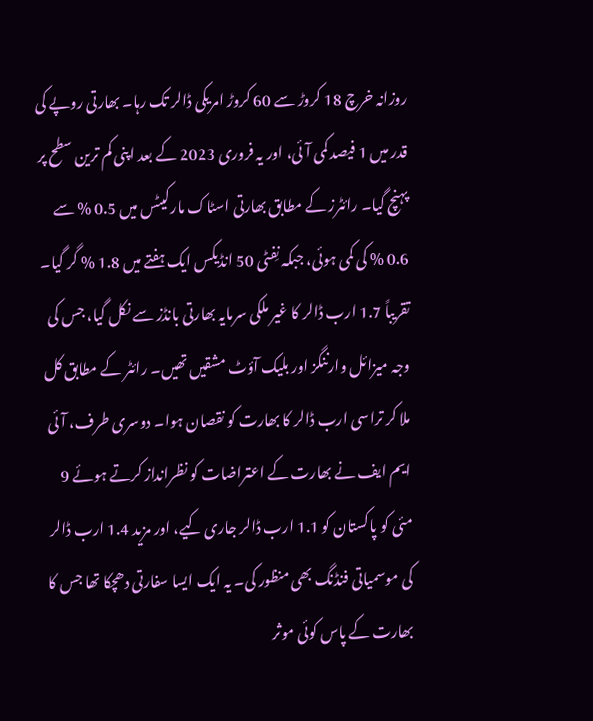روزانہ خرچ 18 کروڑ سے 60 کروڑ امریکی ڈالر تک رہا۔ بھارتی روپے کی قدر میں 1 فیصد کمی آئی، اور یہ فروری 2023 کے بعد اپنی کم ترین سطح پر پہنچ گیا۔ رائٹرز کے مطابق بھارتی اسٹاک مارکیٹس میں 0.5 % سے 0.6 % کی کمی ہوئی، جبکہ نِفٹی 50 انڈیکس ایک ہفتے میں 1.8 % گر گیا۔ تقریباً 1.7 ارب ڈالر کا غیر ملکی سرمایہ بھارتی بانڈز سے نکل گیا، جس کی وجہ میزائل وارننگز اور بلیک آؤٹ مشقیں تھیں۔ رائٹر کے مطابق کل ملا کر تراسی ارب ڈالر کا بھارت کو نقصان ہوا۔ دوسری طرف، آئی ایم ایف نے بھارت کے اعتراضات کو نظرانداز کرتے ہوئے 9 مئی کو پاکستان کو 1.1 ارب ڈالر جاری کیے، اور مزید 1.4 ارب ڈالر کی موسمیاتی فنڈنگ بھی منظور کی۔ یہ ایک ایسا سفارتی دھچکا تھا جس کا بھارت کے پاس کوئی موثر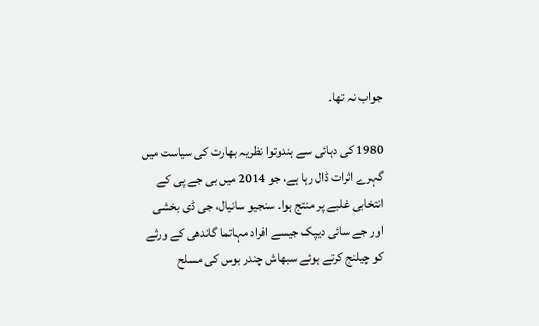جواب نہ تھا۔

1980 کی دہائی سے ہندوتوا نظریہ بھارت کی سیاست میں گہرے اثرات ڈال رہا ہے، جو 2014 میں بی جے پی کے انتخابی غلبے پر منتج ہوا۔ سنجیو سانیال، جی ڈی بخشی اور جے سائی دیپک جیسے افراد مہاتما گاندھی کے ورثے کو چیلنج کرتے ہوئے سبھاش چندر بوس کی مسلح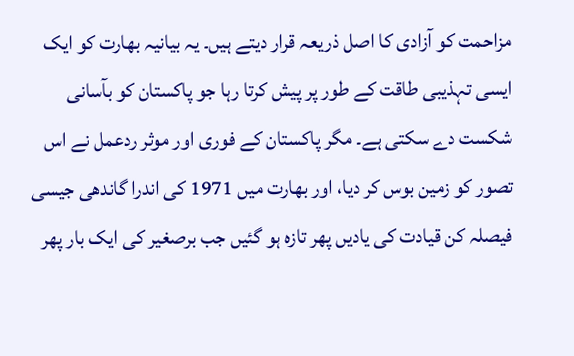مزاحمت کو آزادی کا اصل ذریعہ قرار دیتے ہیں۔ یہ بیانیہ بھارت کو ایک ایسی تہذیبی طاقت کے طور پر پیش کرتا رہا جو پاکستان کو بآسانی شکست دے سکتی ہے۔ مگر پاکستان کے فوری اور موثر ردعمل نے اس تصور کو زمین بوس کر دیا، اور بھارت میں 1971 کی اندرا گاندھی جیسی فیصلہ کن قیادت کی یادیں پھر تازہ ہو گئیں جب برصغیر کی ایک بار پھر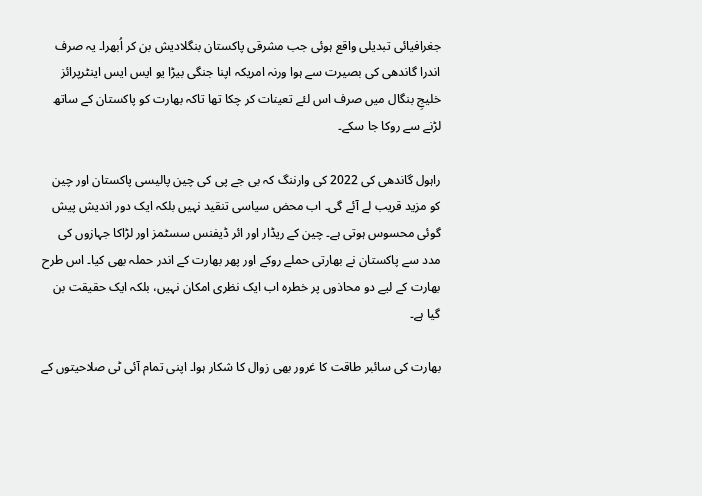جغرافیائی تبدیلی واقع ہوئی جب مشرقی پاکستان بنگلادیش بن کر اُبھرا۔ یہ صرف اندرا گاندھی کی بصیرت سے ہوا ورنہ امریکہ اپنا جنگی بیڑا یو ایس ایس اینٹرپرائز خلیجِ بنگال میں صرف اس لئے تعینات کر چکا تھا تاکہ بھارت کو پاکستان کے ساتھ لڑنے سے روکا جا سکے۔

راہول گاندھی کی 2022 کی وارننگ کہ بی جے پی کی چین پالیسی پاکستان اور چین کو مزید قریب لے آئے گی۔ اب محض سیاسی تنقید نہیں بلکہ ایک دور اندیش پیش گوئی محسوس ہوتی ہے۔ چین کے ریڈار اور ائر ڈیفنس سسٹمز اور لڑاکا جہازوں کی مدد سے پاکستان نے بھارتی حملے روکے اور پھر بھارت کے اندر حملہ بھی کیا۔ اس طرح بھارت کے لیے دو محاذوں پر خطرہ اب ایک نظری امکان نہیں، بلکہ ایک حقیقت بن گیا ہے۔

بھارت کی سائبر طاقت کا غرور بھی زوال کا شکار ہوا۔ اپنی تمام آئی ٹی صلاحیتوں کے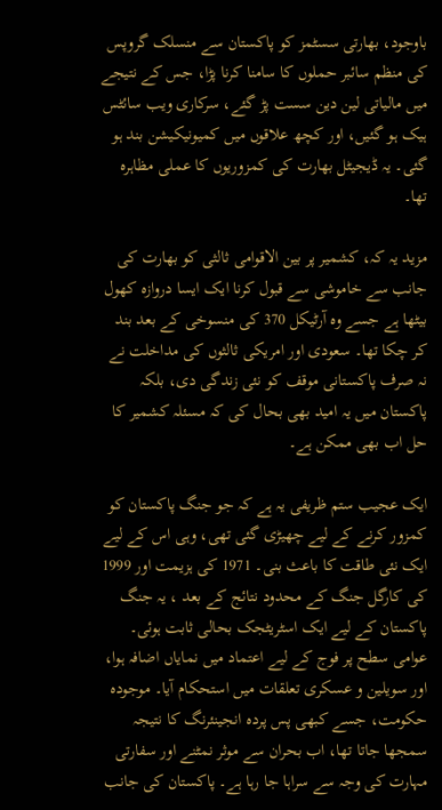باوجود، بھارتی سسٹمز کو پاکستان سے منسلک گروپس کی منظم سائبر حملوں کا سامنا کرنا پڑا، جس کے نتیجے میں مالیاتی لین دین سست پڑ گئے، سرکاری ویب سائٹس ہیک ہو گئیں، اور کچھ علاقوں میں کمیونیکیشن بند ہو گئی۔ یہ ڈیجیٹل بھارت کی کمزوریوں کا عملی مظاہرہ تھا۔

مزید یہ کہ، کشمیر پر بین الاقوامی ثالثی کو بھارت کی جانب سے خاموشی سے قبول کرنا ایک ایسا دروازہ کھول بیٹھا ہے جسے وہ آرٹیکل 370 کی منسوخی کے بعد بند کر چکا تھا۔ سعودی اور امریکی ثالثوں کی مداخلت نے نہ صرف پاکستانی موقف کو نئی زندگی دی، بلکہ پاکستان میں یہ امید بھی بحال کی کہ مسئلہ کشمیر کا حل اب بھی ممکن ہے۔

ایک عجیب ستم ظریفی یہ ہے کہ جو جنگ پاکستان کو کمزور کرنے کے لیے چھیڑی گئی تھی، وہی اس کے لیے ایک نئی طاقت کا باعث بنی۔ 1971 کی ہزیمت اور 1999 کی کارگل جنگ کے محدود نتائج کے بعد ، یہ جنگ پاکستان کے لیے ایک اسٹریٹجک بحالی ثابت ہوئی۔ عوامی سطح پر فوج کے لیے اعتماد میں نمایاں اضافہ ہوا، اور سویلین و عسکری تعلقات میں استحکام آیا۔ موجودہ حکومت، جسے کبھی پس پردہ انجینئرنگ کا نتیجہ سمجھا جاتا تھا، اب بحران سے موثر نمٹنے اور سفارتی مہارت کی وجہ سے سراہا جا رہا ہے۔ پاکستان کی جانب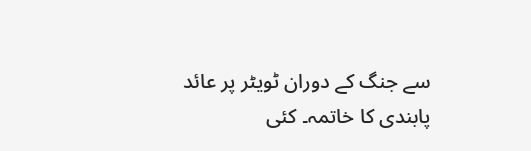سے جنگ کے دوران ٹویٹر پر عائد پابندی کا خاتمہ۔ کئی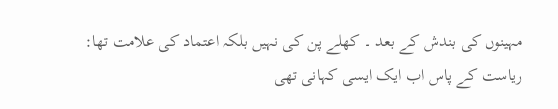مہینوں کی بندش کے بعد ۔ کھلے پن کی نہیں بلکہ اعتماد کی علامت تھا: ریاست کے پاس اب ایک ایسی کہانی تھی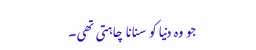جو وہ دنیا کو سنانا چاہتی تھی۔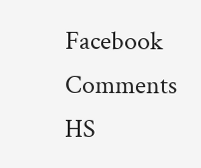Facebook Comments HS